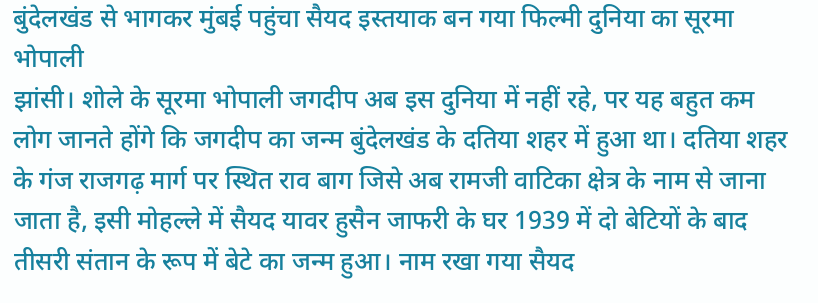बुंदेलखंड से भागकर मुंबई पहुंचा सैयद इस्तयाक बन गया फिल्मी दुनिया का सूरमा भोपाली
झांसी। शोले के सूरमा भोपाली जगदीप अब इस दुनिया में नहीं रहे, पर यह बहुत कम लोग जानते होंगे कि जगदीप का जन्म बुंदेलखंड के दतिया शहर में हुआ था। दतिया शहर के गंज राजगढ़ मार्ग पर स्थित राव बाग जिसे अब रामजी वाटिका क्षेत्र के नाम से जाना जाता है, इसी मोहल्ले में सैयद यावर हुसैन जाफरी के घर 1939 में दो बेटियों के बाद तीसरी संतान के रूप में बेटे का जन्म हुआ। नाम रखा गया सैयद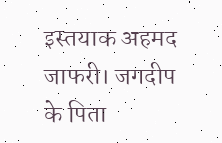इस्तयाक अहमद जाफरी। जगदीप के पिता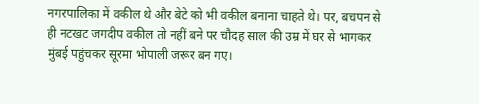नगरपालिका में वकील थे और बेटे को भी वकील बनाना चाहते थे। पर, बचपन से ही नटखट जगदीप वकील तो नहीं बने पर चौदह साल की उम्र में घर से भागकर मुंबई पहुंचकर सूरमा भोपाली जरूर बन गए।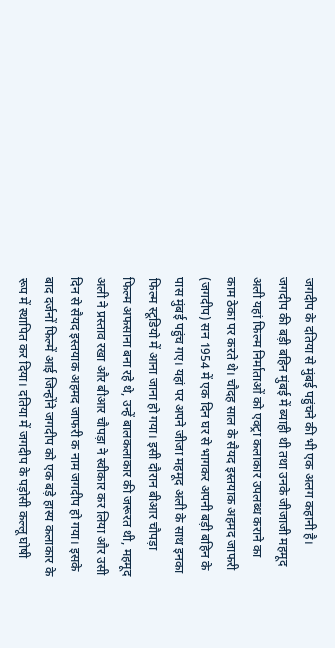जगदीप के दतिया से मुंबई पहुंचने की भी एक अलग कहानी है। जगदीप की बड़ी बहिन मुंबई में ब्याही थी तथा उनके जीजाजी महमूद अली यहां फिल्म निर्माताओं को एक्ट्रा कलाकार उपलब्ध कराने का काम ठेका पर करते थे। चौदह साल के सैयद इस्तयाक अहमद जाफरी (जगदीप) सन 1954 में एक दिन घर से भागकर अपनी बड़ी बहिन के पास मुंबई पहुंच गए। यहां पर अपने जीजा महमूद अली के साथ इनका फिल्म स्टूडियो में आना जाना हो गया। इसी दौरान बीआर चौपड़ा फिल्म अफसाना बना रहे थे, उन्हें बालकलाकार की जरूरत थी, महमूद अली ने प्रस्ताव रखा और बीआर चौपड़ा ने स्वीकार कर लिया और उसी दिन से सैयद इस्तयाक अहमद जाफरी क नाम जगदीप हो गया। इसके बाद दर्जनों फिल्में आई जिन्होंने जगदीप को एक बड़े हास्य कलाकार के रूप में स्थापित कर दिया। दतिया में जगदीप के पड़ोसी कल्लू घोषी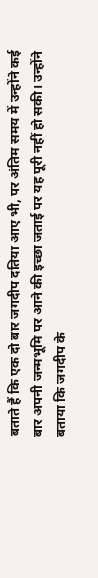बताते हैं कि एक दो बार जगदीप दतिया आए भी, पर अंतिम समय में उन्होंने कई बार अपनी जन्मभूमि पर आने की इच्छा जताई पर यह पूरी नहीं हो सकी। उन्होंने बताया कि जगदीप के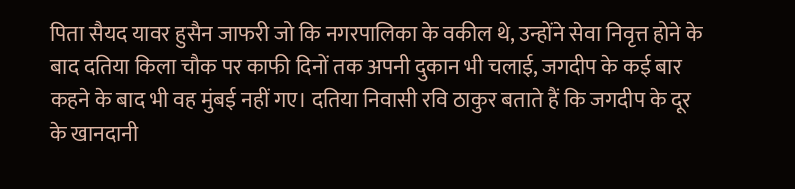पिता सैयद यावर हुसैन जाफरी जो कि नगरपालिका के वकील थे, उन्होंने सेवा निवृत्त होने के बाद दतिया किला चौक पर काफी दिनों तक अपनी दुकान भी चलाई, जगदीप के कई बार कहने के बाद भी वह मुंबई नहीं गए। दतिया निवासी रवि ठाकुर बताते हैं कि जगदीप के दूर के खानदानी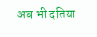अब भी दतिया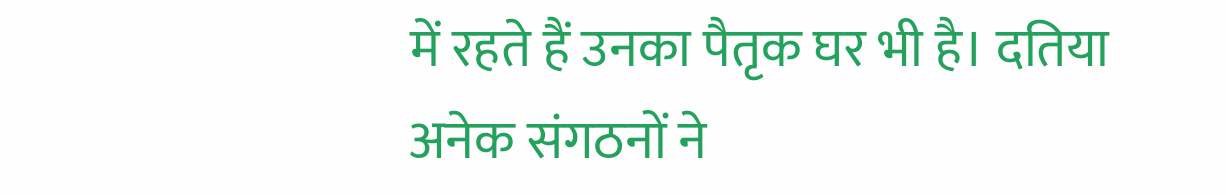में रहते हैं उनका पैतृक घर भी है। दतिया अनेक संगठनों ने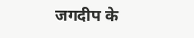जगदीप के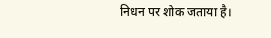निधन पर शोक जताया है।